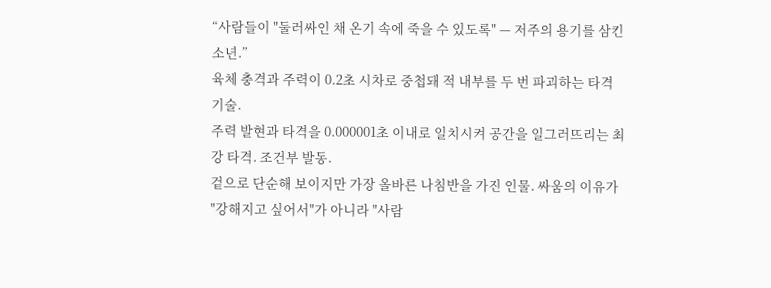“사람들이 "둘러싸인 채 온기 속에 죽을 수 있도록" — 저주의 용기를 삼킨 소년.”
육체 충격과 주력이 0.2초 시차로 중첩돼 적 내부를 두 번 파괴하는 타격 기술.
주력 발현과 타격을 0.000001초 이내로 일치시켜 공간을 일그러뜨리는 최강 타격. 조건부 발동.
겉으로 단순해 보이지만 가장 올바른 나침반을 가진 인물. 싸움의 이유가 "강해지고 싶어서"가 아니라 "사람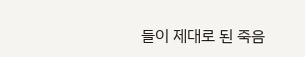들이 제대로 된 죽음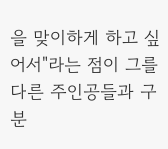을 맞이하게 하고 싶어서"라는 점이 그를 다른 주인공들과 구분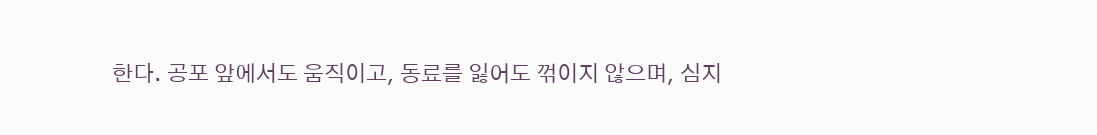한다. 공포 앞에서도 움직이고, 동료를 잃어도 꺾이지 않으며, 심지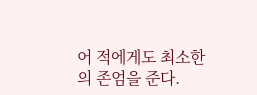어 적에게도 최소한의 존엄을 준다.